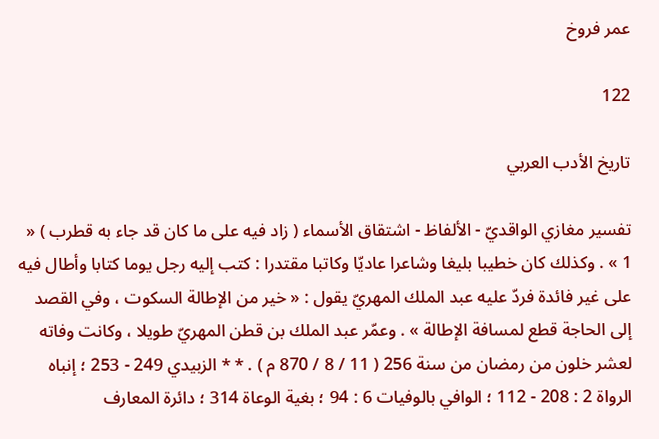عمر فروخ

122

تاريخ الأدب العربي

تفسير مغازي الواقديّ - الألفاظ - اشتقاق الأسماء ( زاد فيه على ما كان قد جاء به قطرب ) « 1 » . وكذلك كان خطيبا بليغا وشاعرا عاديّا وكاتبا مقتدرا : كتب إليه رجل يوما كتابا وأطال فيه على غير فائدة فردّ عليه عبد الملك المهريّ يقول : « خير من الإطالة السكوت ، وفي القصد إلى الحاجة قطع لمسافة الإطالة » . وعمّر عبد الملك بن قطن المهريّ طويلا ، وكانت وفاته لعشر خلون من رمضان من سنة 256 ( 11 / 8 / 870 م ) . * * الزبيدي 249 - 253 ؛ إنباه الرواة 2 : 208 - 112 ؛ الوافي بالوفيات 6 : 94 ؛ بغية الوعاة 314 ؛ دائرة المعارف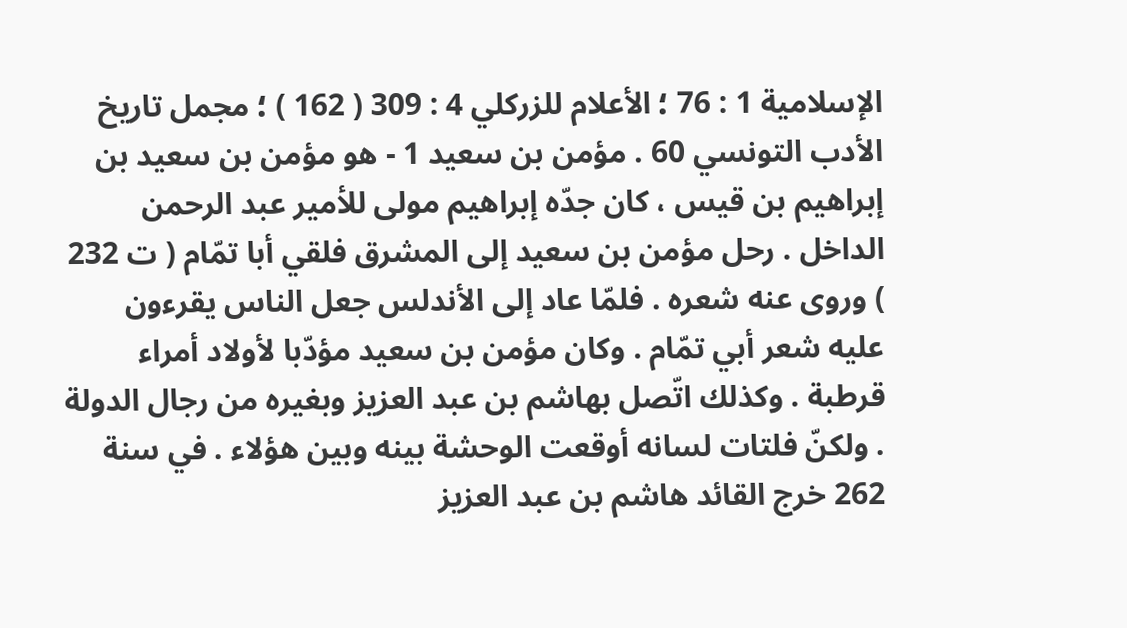الإسلامية 1 : 76 ؛ الأعلام للزركلي 4 : 309 ( 162 ) ؛ مجمل تاريخ الأدب التونسي 60 . مؤمن بن سعيد 1 - هو مؤمن بن سعيد بن إبراهيم بن قيس ، كان جدّه إبراهيم مولى للأمير عبد الرحمن الداخل . رحل مؤمن بن سعيد إلى المشرق فلقي أبا تمّام ( ت 232 ) وروى عنه شعره . فلمّا عاد إلى الأندلس جعل الناس يقرءون عليه شعر أبي تمّام . وكان مؤمن بن سعيد مؤدّبا لأولاد أمراء قرطبة . وكذلك اتّصل بهاشم بن عبد العزيز وبغيره من رجال الدولة . ولكنّ فلتات لسانه أوقعت الوحشة بينه وبين هؤلاء . في سنة 262 خرج القائد هاشم بن عبد العزيز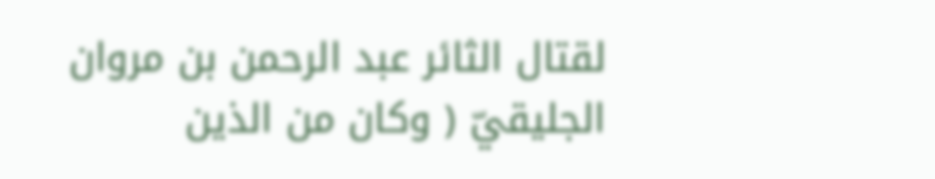لقتال الثائر عبد الرحمن بن مروان الجليقيّ ( وكان من الذين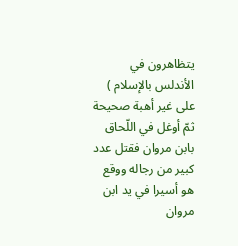يتظاهرون في الأندلس بالإسلام ) على غير أهبة صحيحة ثمّ أوغل في اللّحاق بابن مروان فقتل عدد كبير من رجاله ووقع هو أسيرا في يد ابن مروان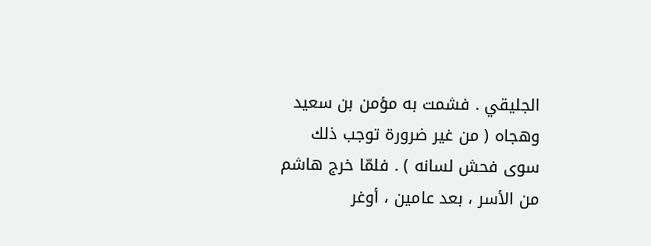الجليقي . فشمت به مؤمن بن سعيد وهجاه ( من غير ضرورة توجب ذلك سوى فحش لسانه ) . فلمّا خرج هاشم من الأسر ، بعد عامين ، أوغر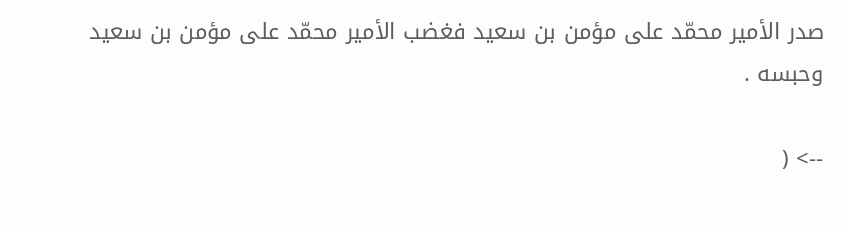صدر الأمير محمّد على مؤمن بن سعيد فغضب الأمير محمّد على مؤمن بن سعيد وحبسه .

--> (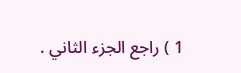1 ) راجع الجزء الثاني .